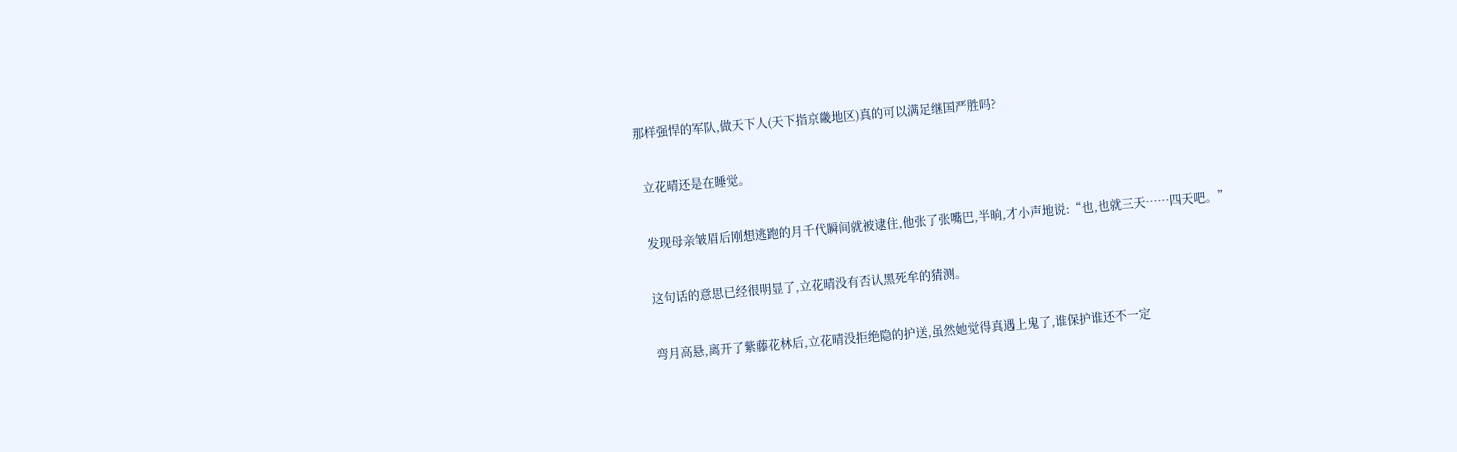那样强悍的军队,做天下人(天下指京畿地区)真的可以满足继国严胜吗?

  立花晴还是在睡觉。

  发现母亲皱眉后刚想逃跑的月千代瞬间就被逮住,他张了张嘴巴,半晌,才小声地说:“也,也就三天……四天吧。”

  这句话的意思已经很明显了,立花晴没有否认黑死牟的猜测。

  弯月高悬,离开了紫藤花林后,立花晴没拒绝隐的护送,虽然她觉得真遇上鬼了,谁保护谁还不一定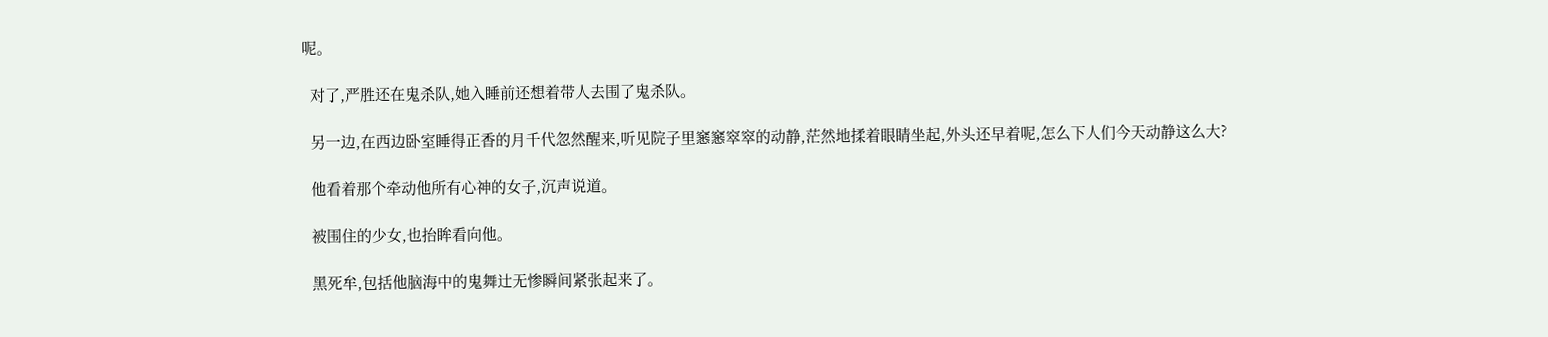呢。

  对了,严胜还在鬼杀队,她入睡前还想着带人去围了鬼杀队。

  另一边,在西边卧室睡得正香的月千代忽然醒来,听见院子里窸窸窣窣的动静,茫然地揉着眼睛坐起,外头还早着呢,怎么下人们今天动静这么大?

  他看着那个牵动他所有心神的女子,沉声说道。

  被围住的少女,也抬眸看向他。

  黑死牟,包括他脑海中的鬼舞辻无惨瞬间紧张起来了。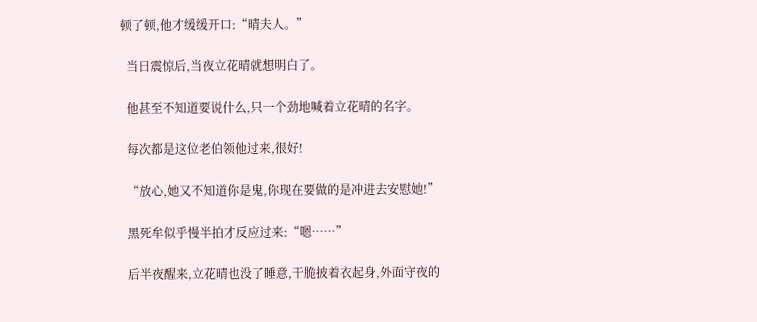顿了顿,他才缓缓开口:“晴夫人。”

  当日震惊后,当夜立花晴就想明白了。

  他甚至不知道要说什么,只一个劲地喊着立花晴的名字。

  每次都是这位老伯领他过来,很好!

  “放心,她又不知道你是鬼,你现在要做的是冲进去安慰她!”

  黑死牟似乎慢半拍才反应过来:“嗯……”

  后半夜醒来,立花晴也没了睡意,干脆披着衣起身,外面守夜的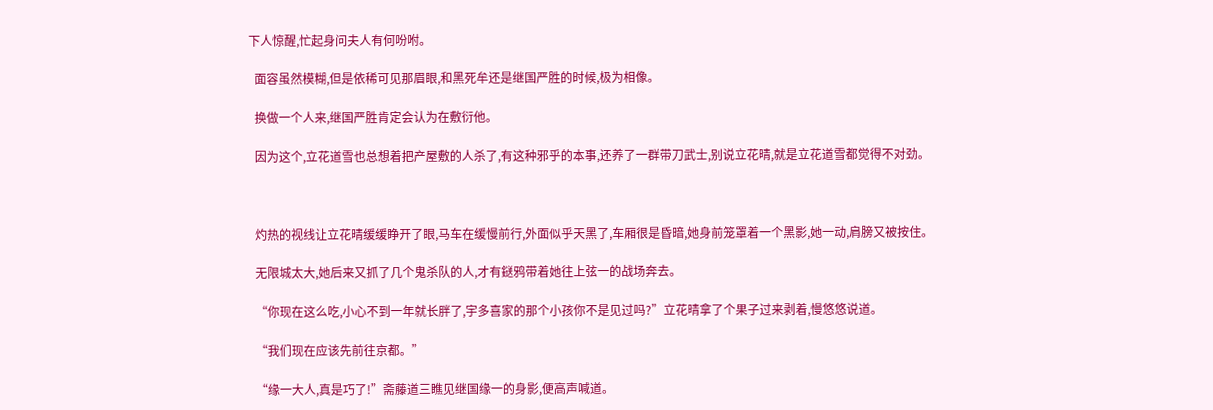下人惊醒,忙起身问夫人有何吩咐。

  面容虽然模糊,但是依稀可见那眉眼,和黑死牟还是继国严胜的时候,极为相像。

  换做一个人来,继国严胜肯定会认为在敷衍他。

  因为这个,立花道雪也总想着把产屋敷的人杀了,有这种邪乎的本事,还养了一群带刀武士,别说立花晴,就是立花道雪都觉得不对劲。



  灼热的视线让立花晴缓缓睁开了眼,马车在缓慢前行,外面似乎天黑了,车厢很是昏暗,她身前笼罩着一个黑影,她一动,肩膀又被按住。

  无限城太大,她后来又抓了几个鬼杀队的人,才有鎹鸦带着她往上弦一的战场奔去。

  “你现在这么吃,小心不到一年就长胖了,宇多喜家的那个小孩你不是见过吗?”立花晴拿了个果子过来剥着,慢悠悠说道。

  “我们现在应该先前往京都。”

  “缘一大人,真是巧了!”斋藤道三瞧见继国缘一的身影,便高声喊道。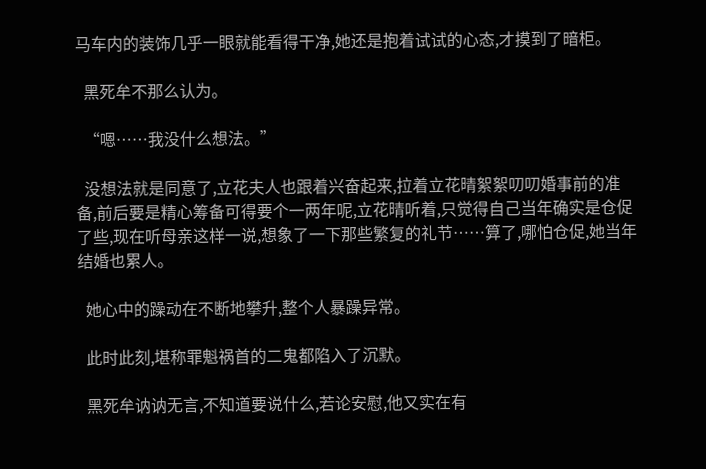马车内的装饰几乎一眼就能看得干净,她还是抱着试试的心态,才摸到了暗柜。

  黑死牟不那么认为。

  “嗯……我没什么想法。”

  没想法就是同意了,立花夫人也跟着兴奋起来,拉着立花晴絮絮叨叨婚事前的准备,前后要是精心筹备可得要个一两年呢,立花晴听着,只觉得自己当年确实是仓促了些,现在听母亲这样一说,想象了一下那些繁复的礼节……算了,哪怕仓促,她当年结婚也累人。

  她心中的躁动在不断地攀升,整个人暴躁异常。

  此时此刻,堪称罪魁祸首的二鬼都陷入了沉默。

  黑死牟讷讷无言,不知道要说什么,若论安慰,他又实在有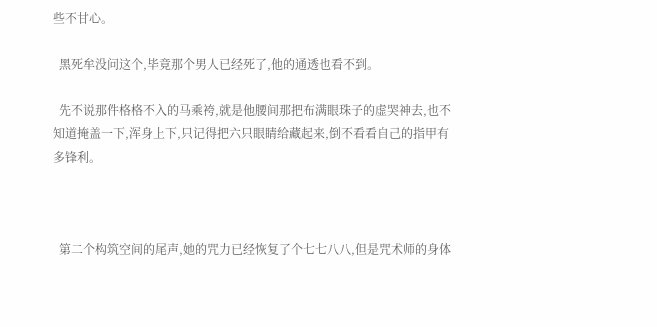些不甘心。

  黑死牟没问这个,毕竟那个男人已经死了,他的通透也看不到。

  先不说那件格格不入的马乘袴,就是他腰间那把布满眼珠子的虚哭神去,也不知道掩盖一下,浑身上下,只记得把六只眼睛给藏起来,倒不看看自己的指甲有多锋利。



  第二个构筑空间的尾声,她的咒力已经恢复了个七七八八,但是咒术师的身体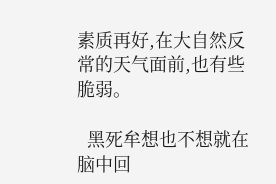素质再好,在大自然反常的天气面前,也有些脆弱。

  黑死牟想也不想就在脑中回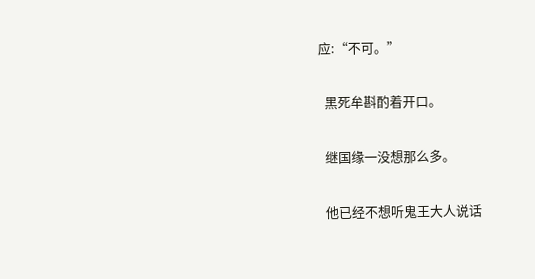应:“不可。”

  黑死牟斟酌着开口。

  继国缘一没想那么多。

  他已经不想听鬼王大人说话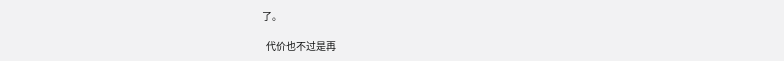了。

  代价也不过是再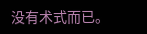没有术式而已。